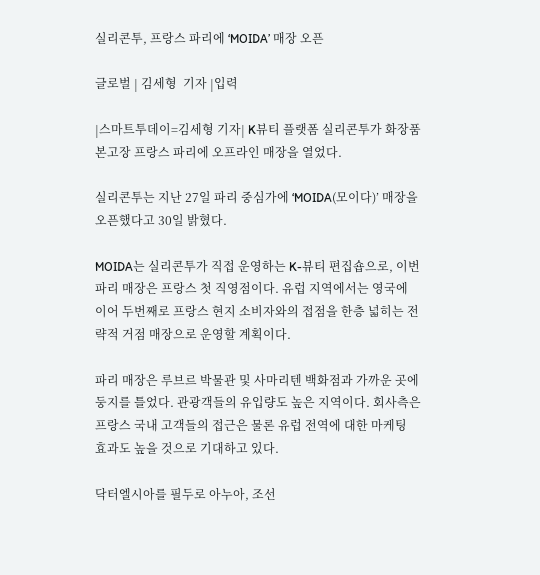실리콘투, 프랑스 파리에 ‘MOIDA’ 매장 오픈

글로벌 | 김세형  기자 |입력

|스마트투데이=김세형 기자| K뷰티 플랫폼 실리콘투가 화장품 본고장 프랑스 파리에 오프라인 매장을 열었다.

실리콘투는 지난 27일 파리 중심가에 ‘MOIDA(모이다)’ 매장을 오픈했다고 30일 밝혔다.

MOIDA는 실리콘투가 직접 운영하는 K-뷰티 편집숍으로, 이번 파리 매장은 프랑스 첫 직영점이다. 유럽 지역에서는 영국에 이어 두번째로 프랑스 현지 소비자와의 접점을 한층 넓히는 전략적 거점 매장으로 운영할 계획이다.

파리 매장은 루브르 박물관 및 사마리텐 백화점과 가까운 곳에 둥지를 틀었다. 관광객들의 유입량도 높은 지역이다. 회사측은 프랑스 국내 고객들의 접근은 물론 유럽 전역에 대한 마케팅 효과도 높을 것으로 기대하고 있다.

닥터엘시아를 필두로 아누아, 조선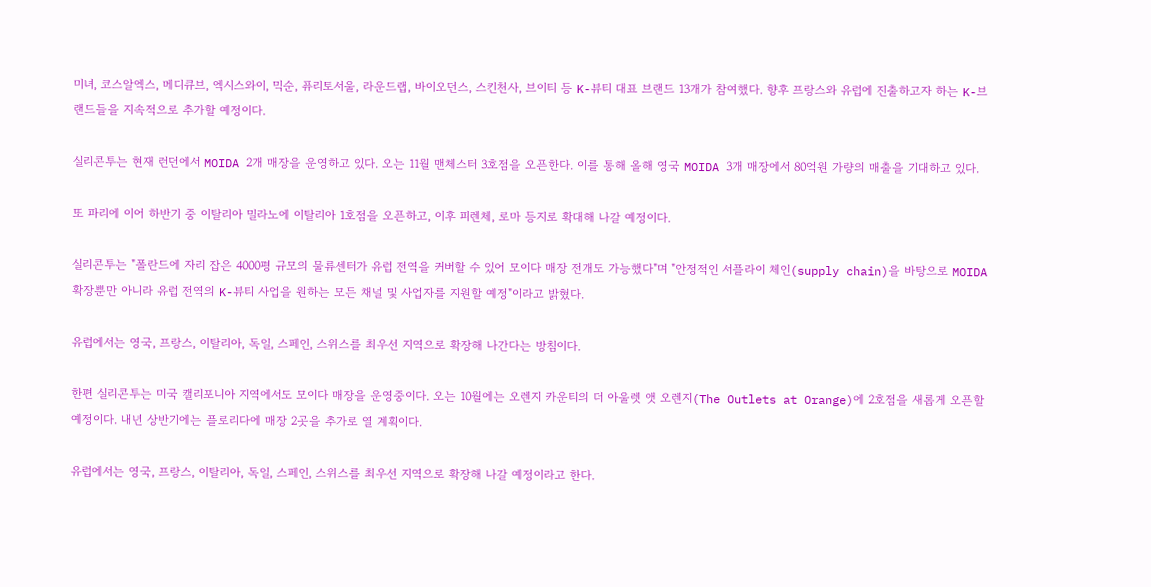미녀, 코스알엑스, 메디큐브, 엑시스와이, 믹순, 퓨리토서울, 라운드랩, 바이오던스, 스킨천사, 브이티 등 K-뷰티 대표 브랜드 13개가 참여했다. 향후 프랑스와 유럽에 진출하고자 하는 K-브랜드들을 지속적으로 추가할 예정이다.

실리콘투는 현재 런던에서 MOIDA 2개 매장을 운영하고 있다. 오는 11월 맨체스터 3호점을 오픈한다. 이를 통해 올해 영국 MOIDA 3개 매장에서 80억원 가량의 매출을 기대하고 있다.

또 파리에 이어 하반기 중 이탈리아 밀라노에 이탈리아 1호점을 오픈하고, 이후 피렌체, 로마 등지로 확대해 나갈 예정이다.

실리콘투는 "폴란드에 자리 잡은 4000평 규모의 물류센터가 유럽 전역을 커버할 수 있어 모이다 매장 전개도 가능했다"며 "안정적인 서플라이 체인(supply chain)을 바탕으로 MOIDA 확장뿐만 아니라 유럽 전역의 K-뷰티 사업을 원하는 모든 채널 및 사업자를 지원할 예정"이라고 밝혔다.

유럽에서는 영국, 프랑스, 이탈리아, 독일, 스페인, 스위스를 최우선 지역으로 확장해 나간다는 방침이다.

한편 실리콘투는 미국 캘리포니아 지역에서도 모이다 매장을 운영중이다. 오는 10월에는 오렌지 카운티의 더 아울렛 앳 오렌지(The Outlets at Orange)에 2호점을 새롭게 오픈할 예정이다. 내년 상반기에는 플로리다에 매장 2곳을 추가로 열 계획이다.

유럽에서는 영국, 프랑스, 이탈리아, 독일, 스페인, 스위스를 최우선 지역으로 확장해 나갈 예정이라고 한다.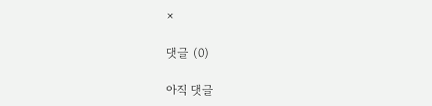×

댓글 (0)

아직 댓글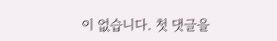이 없습니다. 첫 댓글을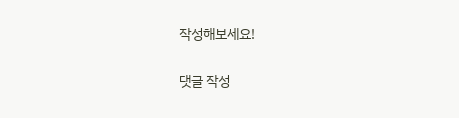작성해보세요!

댓글 작성